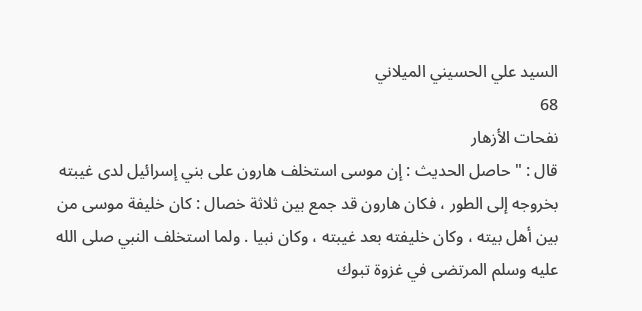السيد علي الحسيني الميلاني
68
نفحات الأزهار
قال : " حاصل الحديث : إن موسى استخلف هارون على بني إسرائيل لدى غيبته بخروجه إلى الطور ، فكان هارون قد جمع بين ثلاثة خصال : كان خليفة موسى من بين أهل بيته ، وكان خليفته بعد غيبته ، وكان نبيا . ولما استخلف النبي صلى الله عليه وسلم المرتضى في غزوة تبوك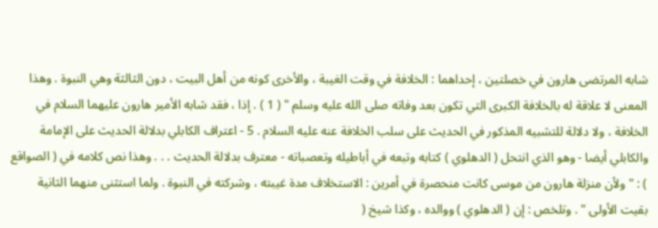شابه المرتضى هارون في خصلتين ، إحداهما : الخلافة في وقت الغيبة ، والأخرى كونه من أهل البيت ، دون الثالثة وهي النبوة . وهذا المعنى لا علاقة له بالخلافة الكبرى التي تكون بعد وفاته صلى الله عليه وسلم " ( 1 ) . إذا ، فقد شابه الأمير هارون عليهما السلام في الخلافة ، ولا دلالة للتشبيه المذكور في الحديث على سلب الخلافة عنه عليه السلام . 5 - اعتراف الكابلي بدلالة الحديث على الإمامة والكابلي أيضا - وهو الذي انتحل ( الدهلوي ) كتابه وتبعه في أباطيله وتعصباته - معترف بدلالة الحديث . . . وهذا نص كلامه في ( الصواقع ) : " ولأن منزلة هارون من موسى كانت منحصرة في أمرين : الاستخلاف مدة غيبته ، وشركته في النبوة . ولما استثنى منهما الثانية بقيت الأولى " . وتلخص : إن ( الدهلوي ) ووالده ، وكذا شيخ (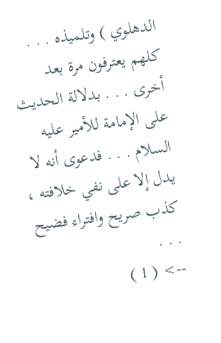الدهلوي ) وتلميذه . . . كلهم يعترفون مرة بعد أخرى . . . بدلالة الحديث على الإمامة للأمير عليه السلام . . . فدعوى أنه لا يدل إلا على نفي خلافته ، كذب صريح وافتراء فضيح . . .
--> ( 1 )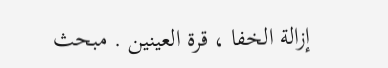إزالة الخفا ، قرة العينين . مبحث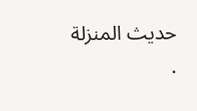حديث المنزلة .